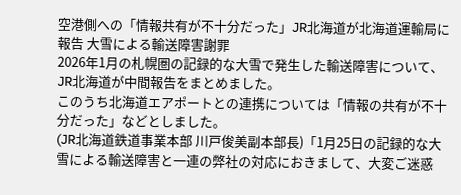空港側への「情報共有が不十分だった」JR北海道が北海道運輸局に報告 大雪による輸送障害謝罪
2026年1月の札幌圏の記録的な大雪で発生した輸送障害について、JR北海道が中間報告をまとめました。
このうち北海道エアポートとの連携については「情報の共有が不十分だった」などとしました。
(JR北海道鉄道事業本部 川戸俊美副本部長)「1月25日の記録的な大雪による輸送障害と一連の弊社の対応におきまして、大変ご迷惑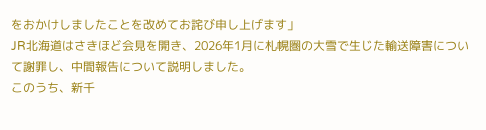をおかけしましたことを改めてお詫び申し上げます」
JR北海道はさきほど会見を開き、2026年1月に札幌圏の大雪で生じた輸送障害について謝罪し、中間報告について説明しました。
このうち、新千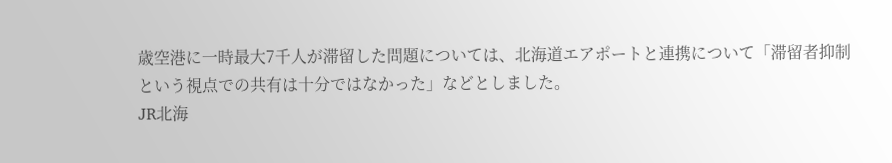歳空港に一時最大7千人が滞留した問題については、北海道エアポートと連携について「滞留者抑制という視点での共有は十分ではなかった」などとしました。
JR北海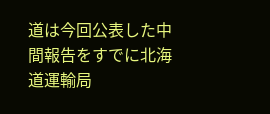道は今回公表した中間報告をすでに北海道運輸局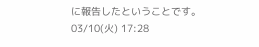に報告したということです。
03/10(火) 17:28